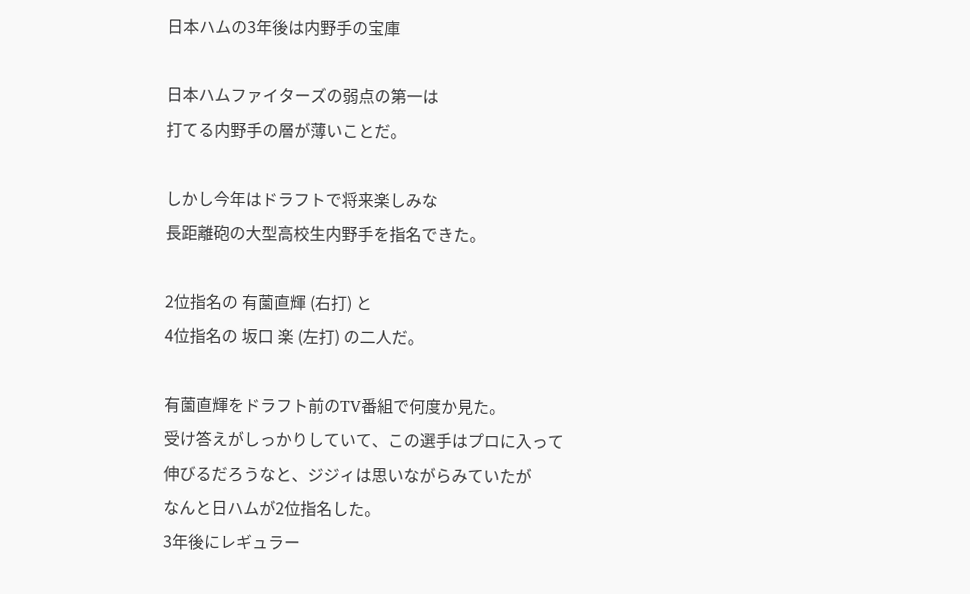日本ハムの3年後は内野手の宝庫

日本ハムファイターズの弱点の第一は
打てる内野手の層が薄いことだ。

しかし今年はドラフトで将来楽しみな
長距離砲の大型高校生内野手を指名できた。

2位指名の 有薗直輝 (右打) と
4位指名の 坂口 楽 (左打) の二人だ。

有薗直輝をドラフト前のTV番組で何度か見た。
受け答えがしっかりしていて、この選手はプロに入って
伸びるだろうなと、ジジィは思いながらみていたが
なんと日ハムが2位指名した。
3年後にレギュラー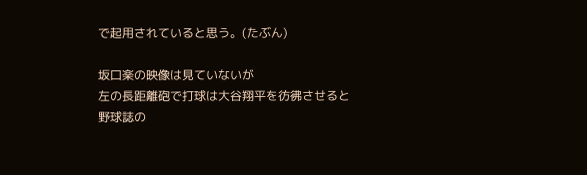で起用されていると思う。(たぶん)

坂口楽の映像は見ていないが
左の長距離砲で打球は大谷翔平を彷彿させると
野球誌の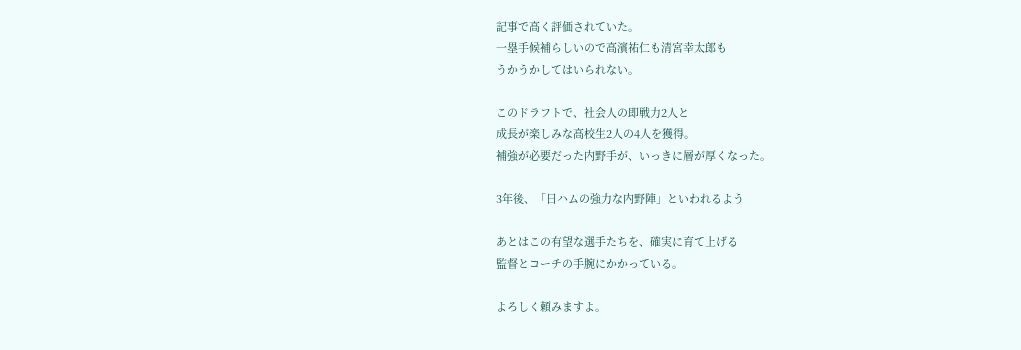記事で高く評価されていた。
一塁手候補らしいので高濱祐仁も清宮幸太郎も
うかうかしてはいられない。

このドラフトで、社会人の即戦力2人と
成長が楽しみな高校生2人の4人を獲得。
補強が必要だった内野手が、いっきに層が厚くなった。

3年後、「日ハムの強力な内野陣」といわれるよう

あとはこの有望な選手たちを、確実に育て上げる
監督とコーチの手腕にかかっている。

よろしく頼みますよ。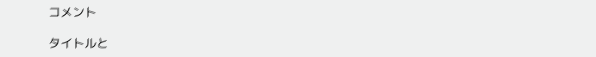コメント

タイトルと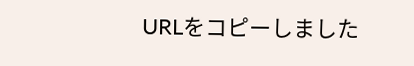URLをコピーしました